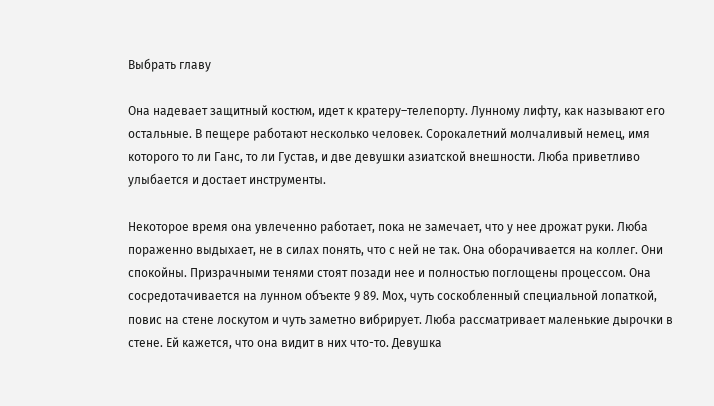Выбрать главу

Она надевает защитный костюм, идет к кратеру–телепорту. Лунному лифту, как называют его остальные. В пещере работают несколько человек. Сорокалетний молчаливый немец, имя которого то ли Ганс, то ли Густав, и две девушки азиатской внешности. Люба приветливо улыбается и достает инструменты.

Некоторое время она увлеченно работает, пока не замечает, что у нее дрожат руки. Люба пораженно выдыхает, не в силах понять, что с ней не так. Она оборачивается на коллег. Они спокойны. Призрачными тенями стоят позади нее и полностью поглощены процессом. Она сосредотачивается на лунном объекте 9 89. Мох, чуть соскобленный специальной лопаткой, повис на стене лоскутом и чуть заметно вибрирует. Люба рассматривает маленькие дырочки в стене. Ей кажется, что она видит в них что-то. Девушка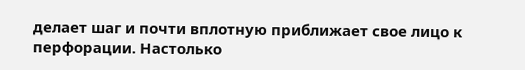делает шаг и почти вплотную приближает свое лицо к перфорации. Настолько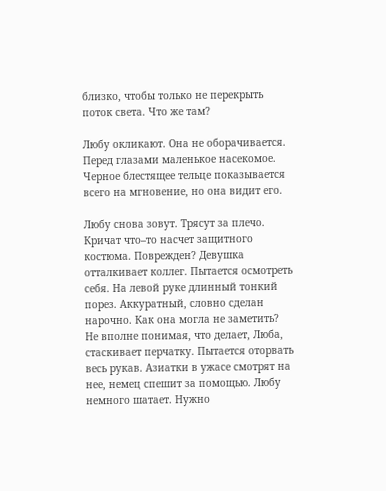близко, чтобы только не перекрыть поток света. Что же там?

Любу окликают. Она не оборачивается. Перед глазами маленькое насекомое. Черное блестящее тельце показывается всего на мгновение, но она видит его.

Любу снова зовут. Трясут за плечо. Кричат что–то насчет защитного костюма. Поврежден? Девушка отталкивает коллег. Пытается осмотреть себя. На левой руке длинный тонкий порез. Аккуратный, словно сделан нарочно. Как она могла не заметить? Не вполне понимая, что делает, Люба, стаскивает перчатку. Пытается оторвать весь рукав. Азиатки в ужасе смотрят на нее, немец спешит за помощью. Любу немного шатает. Нужно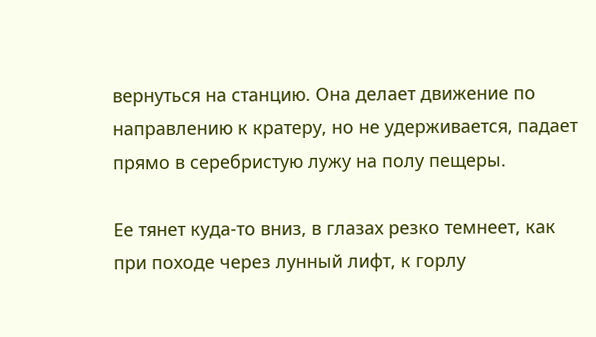вернуться на станцию. Она делает движение по направлению к кратеру, но не удерживается, падает прямо в серебристую лужу на полу пещеры.

Ее тянет куда-то вниз, в глазах резко темнеет, как при походе через лунный лифт, к горлу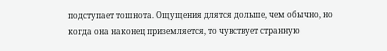подступает тошнота. Ощущения длятся дольше, чем обычно, но когда она наконец приземляется, то чувствует странную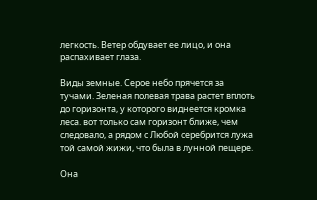легкость. Ветер обдувает ее лицо, и она распахивает глаза.

Виды земные. Серое небо прячется за тучами. Зеленая полевая трава растет вплоть до горизонта, у которого виднеется кромка леса. вот только сам горизонт ближе, чем следовало, а рядом с Любой серебрится лужа той самой жижи, что была в лунной пещере.

Она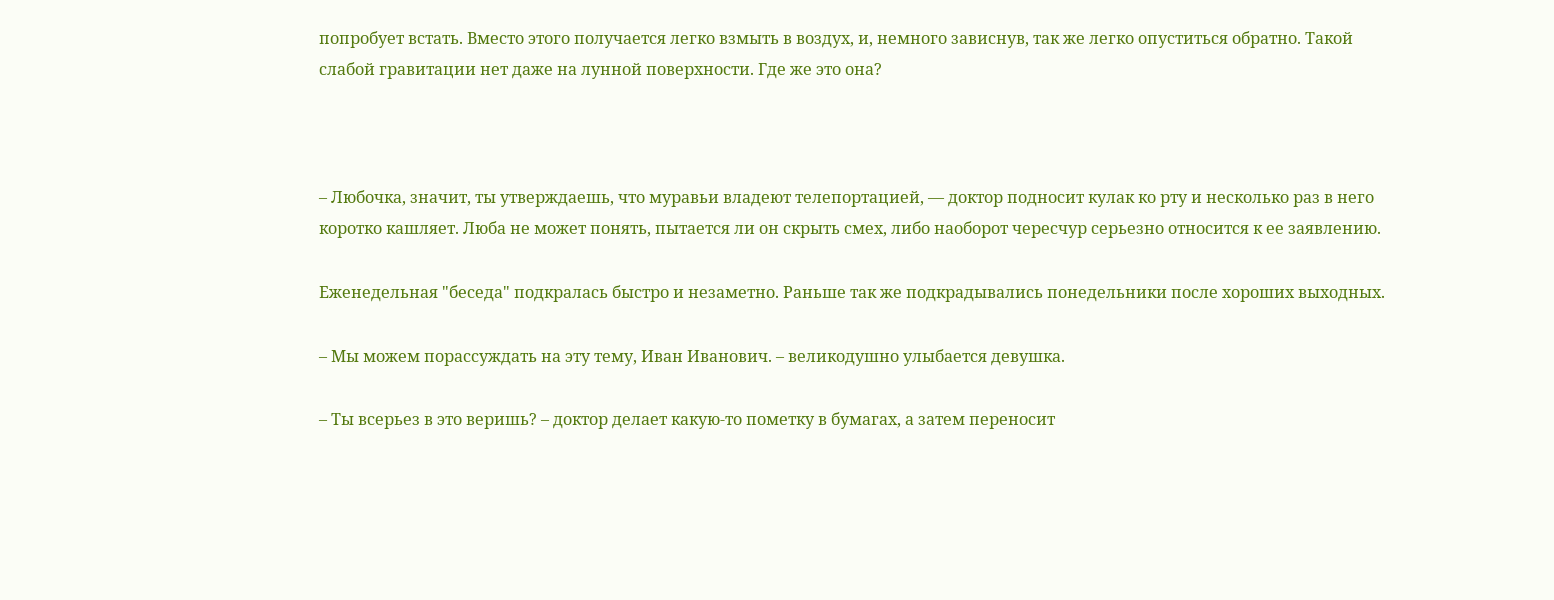попробует встать. Вместо этого получается легко взмыть в воздух, и, немного зависнув, так же легко опуститься обратно. Такой слабой гравитации нет даже на лунной поверхности. Где же это она?



– Любочка, значит, ты утверждаешь, что муравьи владеют телепортацией, — доктор подносит кулак ко рту и несколько раз в него коротко кашляет. Люба не может понять, пытается ли он скрыть смех, либо наоборот чересчур серьезно относится к ее заявлению.

Еженедельная "беседа" подкралась быстро и незаметно. Раньше так же подкрадывались понедельники после хороших выходных.

– Мы можем порассуждать на эту тему, Иван Иванович. – великодушно улыбается девушка.

– Ты всерьез в это веришь? – доктор делает какую-то пометку в бумагах, а затем переносит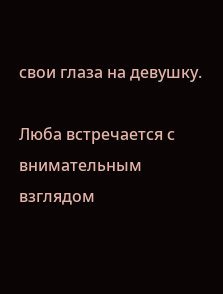свои глаза на девушку.

Люба встречается с внимательным взглядом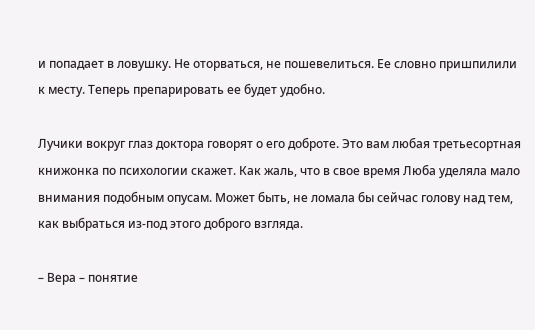и попадает в ловушку. Не оторваться, не пошевелиться. Ее словно пришпилили к месту. Теперь препарировать ее будет удобно.

Лучики вокруг глаз доктора говорят о его доброте. Это вам любая третьесортная книжонка по психологии скажет. Как жаль, что в свое время Люба уделяла мало внимания подобным опусам. Может быть, не ломала бы сейчас голову над тем, как выбраться из-под этого доброго взгляда.

– Вера – понятие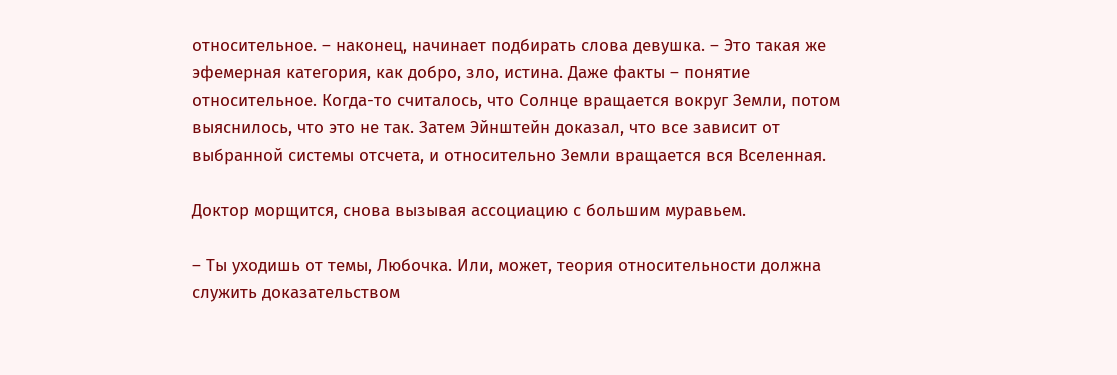относительное. – наконец, начинает подбирать слова девушка. – Это такая же эфемерная категория, как добро, зло, истина. Даже факты – понятие относительное. Когда-то считалось, что Солнце вращается вокруг Земли, потом выяснилось, что это не так. Затем Эйнштейн доказал, что все зависит от выбранной системы отсчета, и относительно Земли вращается вся Вселенная.

Доктор морщится, снова вызывая ассоциацию с большим муравьем.

– Ты уходишь от темы, Любочка. Или, может, теория относительности должна служить доказательством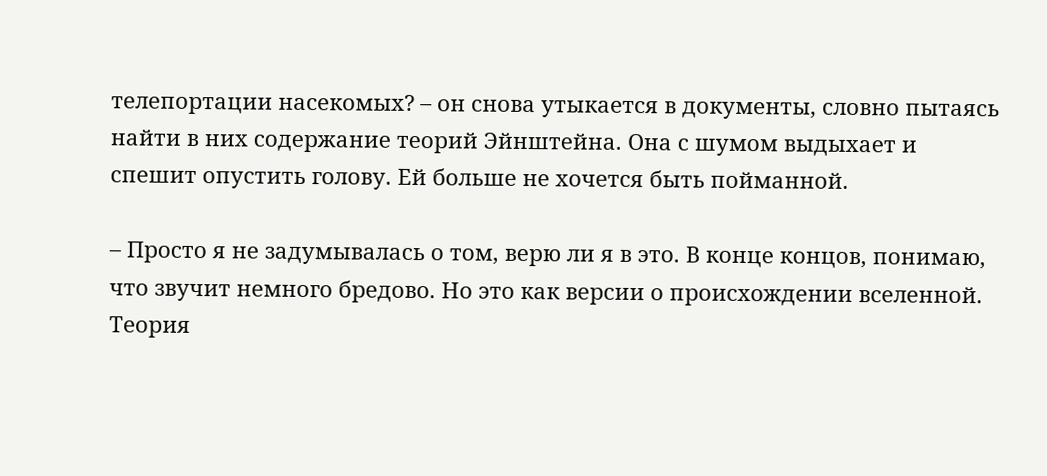телепортации насекомых? – он снова утыкается в документы, словно пытаясь найти в них содержание теорий Эйнштейна. Она с шумом выдыхает и спешит опустить голову. Ей больше не хочется быть пойманной.

– Просто я не задумывалась о том, верю ли я в это. В конце концов, понимаю, что звучит немного бредово. Но это как версии о происхождении вселенной. Теория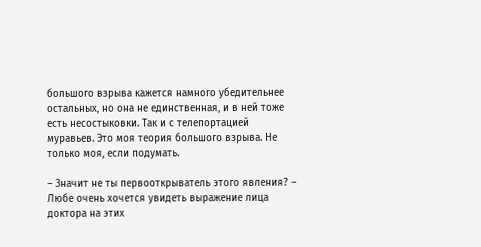большого взрыва кажется намного убедительнее остальных, но она не единственная, и в ней тоже есть несостыковки. Так и с телепортацией муравьев. Это моя теория большого взрыва. Не только моя, если подумать.

– Значит не ты первооткрыватель этого явления? – Любе очень хочется увидеть выражение лица доктора на этих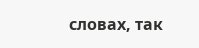словах, так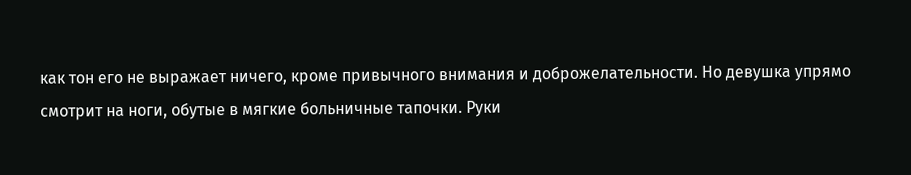как тон его не выражает ничего, кроме привычного внимания и доброжелательности. Но девушка упрямо смотрит на ноги, обутые в мягкие больничные тапочки. Руки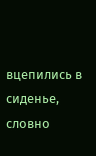вцепились в сиденье, словно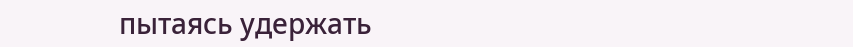пытаясь удержать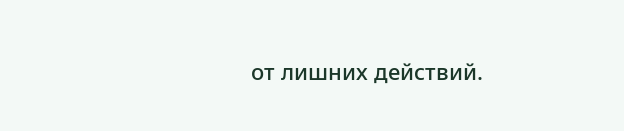от лишних действий.